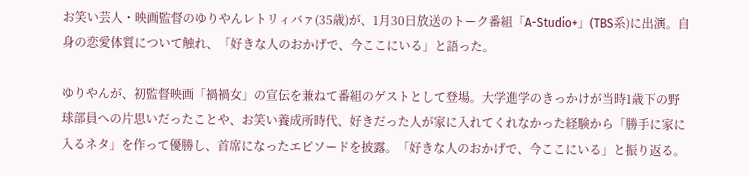お笑い芸人・映画監督のゆりやんレトリィバァ(35歳)が、1月30日放送のトーク番組「A-Studio+」(TBS系)に出演。自身の恋愛体質について触れ、「好きな人のおかげで、今ここにいる」と語った。

ゆりやんが、初監督映画「禍禍女」の宣伝を兼ねて番組のゲストとして登場。大学進学のきっかけが当時1歳下の野球部員への片思いだったことや、お笑い養成所時代、好きだった人が家に入れてくれなかった経験から「勝手に家に入るネタ」を作って優勝し、首席になったエピソードを披露。「好きな人のおかげで、今ここにいる」と振り返る。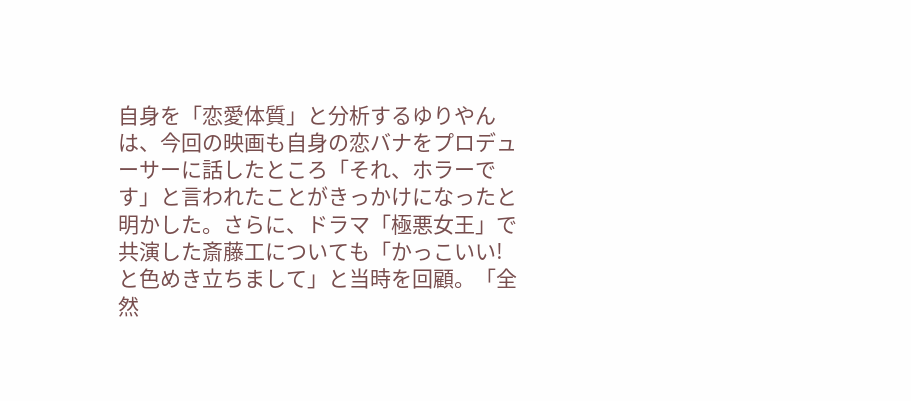自身を「恋愛体質」と分析するゆりやんは、今回の映画も自身の恋バナをプロデューサーに話したところ「それ、ホラーです」と言われたことがきっかけになったと明かした。さらに、ドラマ「極悪女王」で共演した斎藤工についても「かっこいい!と色めき立ちまして」と当時を回顧。「全然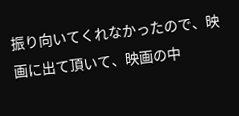振り向いてくれなかったので、映画に出て頂いて、映画の中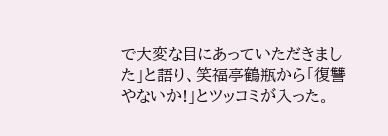で大変な目にあっていただきました」と語り、笑福亭鶴瓶から「復讐やないか!」とツッコミが入った。